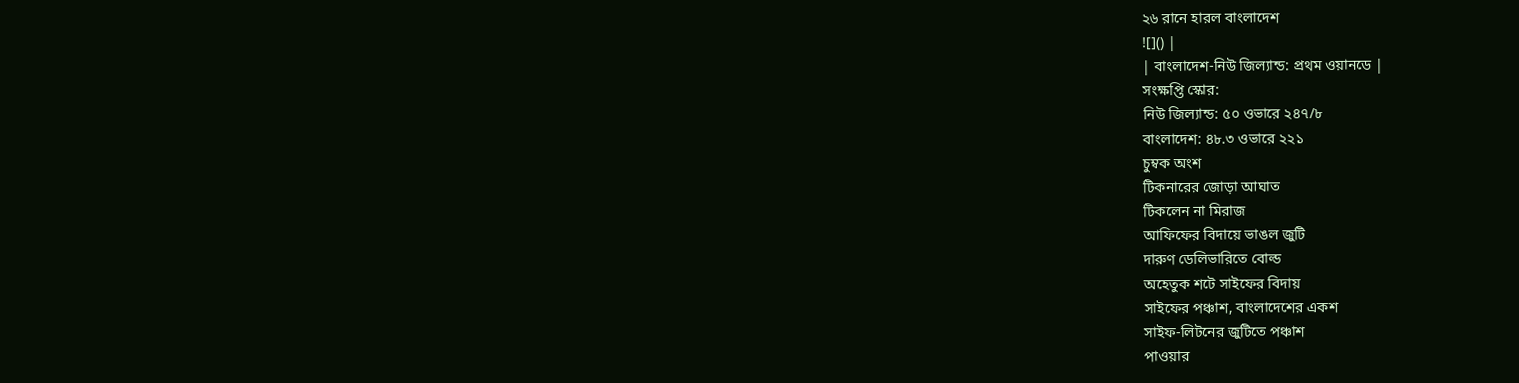২৬ রানে হারল বাংলাদেশ
![]() |
| বাংলাদেশ-নিউ জিল্যান্ড: প্রথম ওয়ানডে |
সংক্ষপ্তি স্কোর:
নিউ জিল্যান্ড: ৫০ ওভারে ২৪৭/৮
বাংলাদেশ: ৪৮.৩ ওভারে ২২১
চুম্বক অংশ
টিকনারের জোড়া আঘাত
টিকলেন না মিরাজ
আফিফের বিদায়ে ভাঙল জুটি
দারুণ ডেলিভারিতে বোল্ড
অহেতুক শটে সাইফের বিদায়
সাইফের পঞ্চাশ, বাংলাদেশের একশ
সাইফ-লিটনের জুটিতে পঞ্চাশ
পাওয়ার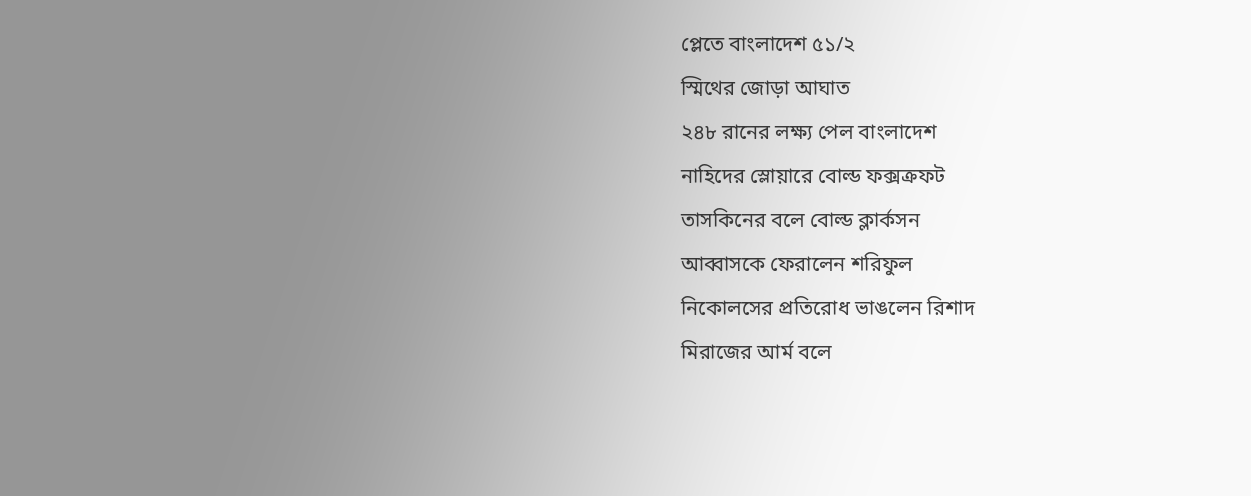প্লেতে বাংলাদেশ ৫১/২
স্মিথের জোড়া আঘাত
২৪৮ রানের লক্ষ্য পেল বাংলাদেশ
নাহিদের স্লোয়ারে বোল্ড ফক্সক্রফট
তাসকিনের বলে বোল্ড ক্লার্কসন
আব্বাসকে ফেরালেন শরিফুল
নিকোলসের প্রতিরোধ ভাঙলেন রিশাদ
মিরাজের আর্ম বলে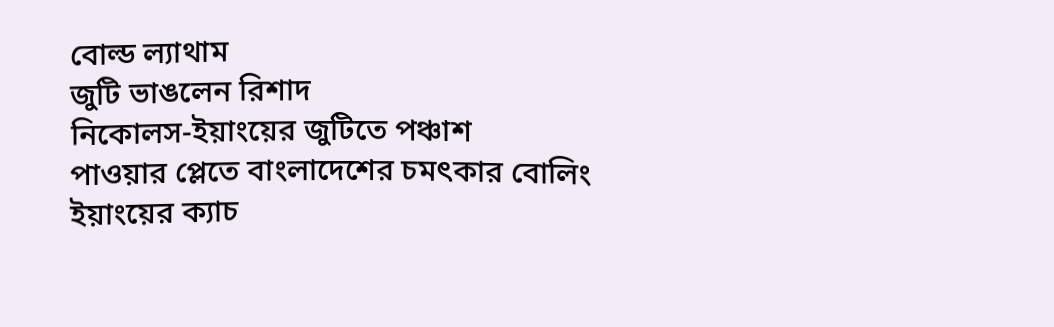বোল্ড ল্যাথাম
জুটি ভাঙলেন রিশাদ
নিকোলস-ইয়াংয়ের জুটিতে পঞ্চাশ
পাওয়ার প্লেতে বাংলাদেশের চমৎকার বোলিং
ইয়াংয়ের ক্যাচ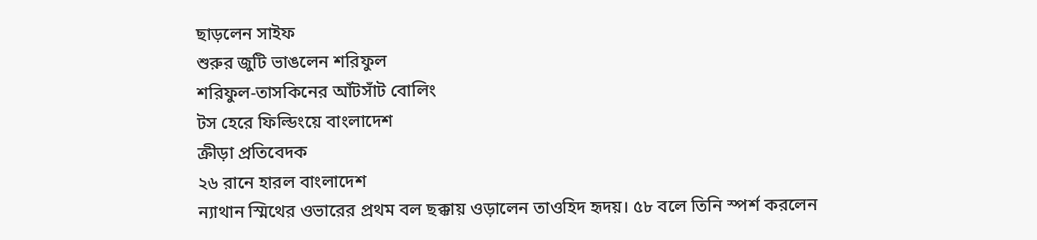ছাড়লেন সাইফ
শুরুর জুটি ভাঙলেন শরিফুল
শরিফুল-তাসকিনের আঁটসাঁট বোলিং
টস হেরে ফিল্ডিংয়ে বাংলাদেশ
ক্রীড়া প্রতিবেদক
২৬ রানে হারল বাংলাদেশ
ন্যাথান স্মিথের ওভারের প্রথম বল ছক্কায় ওড়ালেন তাওহিদ হৃদয়। ৫৮ বলে তিনি স্পর্শ করলেন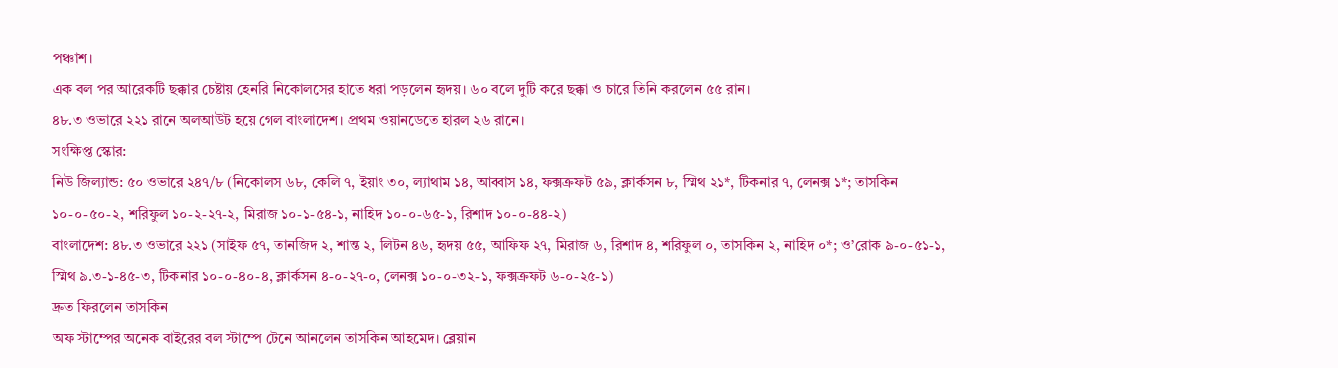পঞ্চাশ।
এক বল পর আরেকটি ছক্কার চেষ্টায় হেনরি নিকোলসের হাতে ধরা পড়লেন হৃদয়। ৬০ বলে দুটি করে ছক্কা ও চারে তিনি করলেন ৫৫ রান।
৪৮.৩ ওভারে ২২১ রানে অলআউট হয়ে গেল বাংলাদেশ। প্রথম ওয়ানডেতে হারল ২৬ রানে।
সংক্ষিপ্ত স্কোর:
নিউ জিল্যান্ড: ৫০ ওভারে ২৪৭/৮ (নিকোলস ৬৮, কেলি ৭, ইয়াং ৩০, ল্যাথাম ১৪, আব্বাস ১৪, ফক্সক্রফট ৫৯, ক্লার্কসন ৮, স্মিথ ২১*, টিকনার ৭, লেনক্স ১*; তাসকিন ১০-০-৫০-২, শরিফুল ১০-২-২৭-২, মিরাজ ১০-১-৫৪-১, নাহিদ ১০-০-৬৫-১, রিশাদ ১০-০-৪৪-২)
বাংলাদেশ: ৪৮.৩ ওভারে ২২১ (সাইফ ৫৭, তানজিদ ২, শান্ত ২, লিটন ৪৬, হৃদয় ৫৫, আফিফ ২৭, মিরাজ ৬, রিশাদ ৪, শরিফুল ০, তাসকিন ২, নাহিদ ০*; ও’রোক ৯-০-৫১-১, স্মিথ ৯.৩-১-৪৫-৩, টিকনার ১০-০-৪০-৪, ক্লার্কসন ৪-০-২৭-০, লেনক্স ১০-০-৩২-১, ফক্সক্রফট ৬-০-২৫-১)
দ্রুত ফিরলেন তাসকিন
অফ স্টাম্পের অনেক বাইরের বল স্টাম্পে টেনে আনলেন তাসকিন আহমেদ। ব্লেয়ান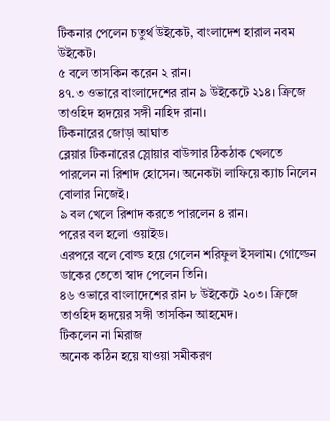টিকনার পেলেন চতুর্থ উইকেট, বাংলাদেশ হারাল নবম উইকেট।
৫ বলে তাসকিন করেন ২ রান।
৪৭.৩ ওভারে বাংলাদেশের রান ৯ উইকেটে ২১৪। ক্রিজে তাওহিদ হৃদয়ের সঙ্গী নাহিদ রানা।
টিকনারের জোড়া আঘাত
ব্লেয়ার টিকনারের স্লোয়ার বাউন্সার ঠিকঠাক খেলতে পারলেন না রিশাদ হোসেন। অনেকটা লাফিয়ে ক্যাচ নিলেন বোলার নিজেই।
৯ বল খেলে রিশাদ করতে পারলেন ৪ রান।
পরের বল হলো ওয়াইড।
এরপরে বলে বোল্ড হয়ে গেলেন শরিফুল ইসলাম। গোল্ডেন ডাকের তেতো স্বাদ পেলেন তিনি।
৪৬ ওভারে বাংলাদেশের রান ৮ উইকেটে ২০৩। ক্রিজে তাওহিদ হৃদয়ের সঙ্গী তাসকিন আহমেদ।
টিকলেন না মিরাজ
অনেক কঠিন হয়ে যাওয়া সমীকরণ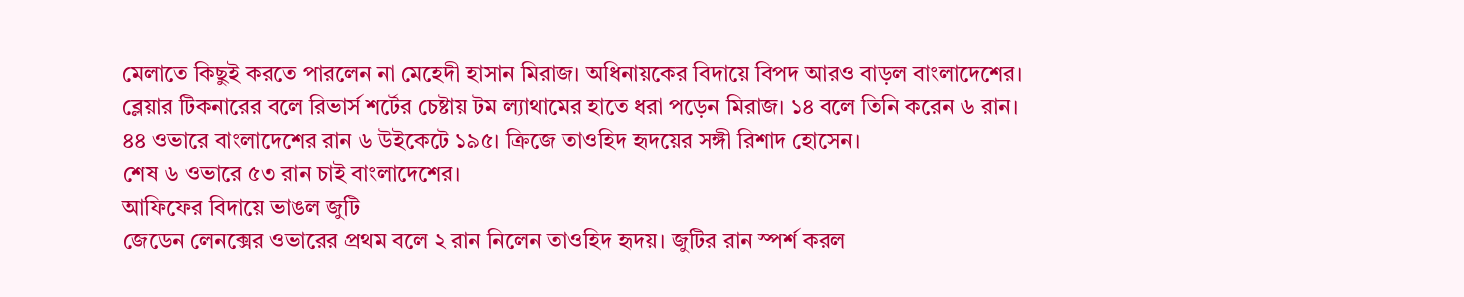মেলাতে কিছুই করতে পারলেন না মেহেদী হাসান মিরাজ। অধিনায়কের বিদায়ে বিপদ আরও বাড়ল বাংলাদেশের।
ব্লেয়ার টিকনারের বলে রিভার্স শর্টের চেষ্টায় টম ল্যাথামের হাতে ধরা পড়েন মিরাজ। ১৪ বলে তিনি করেন ৬ রান।
৪৪ ওভারে বাংলাদেশের রান ৬ উইকেটে ১৯৫। ক্রিজে তাওহিদ হৃদয়ের সঙ্গী রিশাদ হোসেন।
শেষ ৬ ওভারে ৫৩ রান চাই বাংলাদেশের।
আফিফের বিদায়ে ভাঙল জুটি
জেডেন লেনক্সের ওভারের প্রথম বলে ২ রান নিলেন তাওহিদ হৃদয়। জুটির রান স্পর্শ করল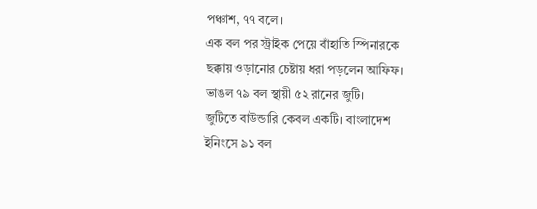পঞ্চাশ, ৭৭ বলে।
এক বল পর স্ট্রাইক পেয়ে বাঁহাতি স্পিনারকে ছক্কায় ওড়ানোর চেষ্টায় ধরা পড়লেন আফিফ। ভাঙল ৭৯ বল স্থায়ী ৫২ রানের জুটি।
জুটিতে বাউন্ডারি কেবল একটি। বাংলাদেশ ইনিংসে ৯১ বল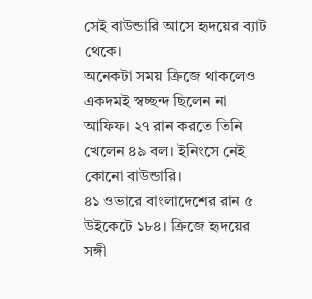সেই বাউন্ডারি আসে হৃদয়ের ব্যাট থেকে।
অনেকটা সময় ক্রিজে থাকলেও একদমই স্বচ্ছন্দ ছিলেন না আফিফ। ২৭ রান করতে তিনি খেলেন ৪৯ বল। ইনিংসে নেই কোনো বাউন্ডারি।
৪১ ওভারে বাংলাদেশের রান ৫ উইকেটে ১৮৪। ক্রিজে হৃদয়ের সঙ্গী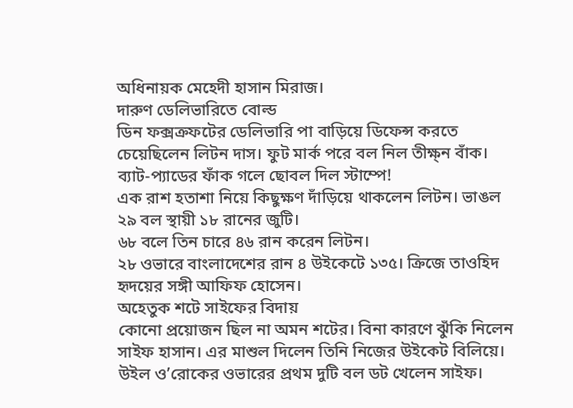অধিনায়ক মেহেদী হাসান মিরাজ।
দারুণ ডেলিভারিতে বোল্ড
ডিন ফক্সক্রফটের ডেলিভারি পা বাড়িয়ে ডিফেন্স করতে চেয়েছিলেন লিটন দাস। ফুট মার্ক পরে বল নিল তীক্ষ্ন বাঁক। ব্যাট-প্যাডের ফাঁক গলে ছোবল দিল স্টাম্পে!
এক রাশ হতাশা নিয়ে কিছুক্ষণ দাঁড়িয়ে থাকলেন লিটন। ভাঙল ২৯ বল স্থায়ী ১৮ রানের জুটি।
৬৮ বলে তিন চারে ৪৬ রান করেন লিটন।
২৮ ওভারে বাংলাদেশের রান ৪ উইকেটে ১৩৫। ক্রিজে তাওহিদ হৃদয়ের সঙ্গী আফিফ হোসেন।
অহেতুক শটে সাইফের বিদায়
কোনো প্রয়োজন ছিল না অমন শটের। বিনা কারণে ঝুঁকি নিলেন সাইফ হাসান। এর মাশুল দিলেন তিনি নিজের উইকেট বিলিয়ে।
উইল ও’রোকের ওভারের প্রথম দুটি বল ডট খেলেন সাইফ।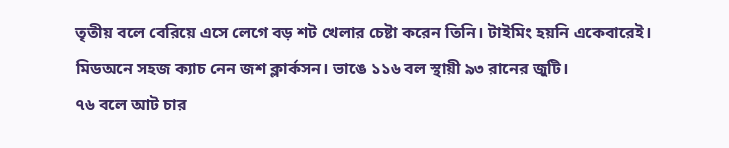তৃতীয় বলে বেরিয়ে এসে লেগে বড় শট খেলার চেষ্টা করেন তিনি। টাইমিং হয়নি একেবারেই। মিডঅনে সহজ ক্যাচ নেন জশ ক্লার্কসন। ভাঙে ১১৬ বল স্থায়ী ৯৩ রানের জুটি।
৭৬ বলে আট চার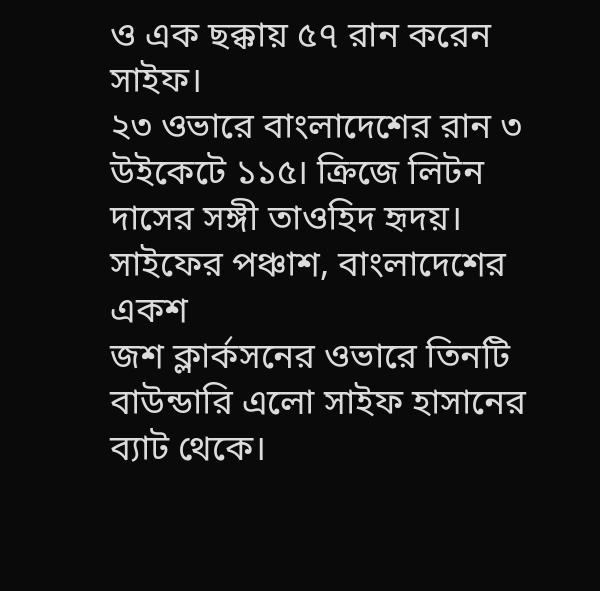ও এক ছক্কায় ৫৭ রান করেন সাইফ।
২৩ ওভারে বাংলাদেশের রান ৩ উইকেটে ১১৫। ক্রিজে লিটন দাসের সঙ্গী তাওহিদ হৃদয়।
সাইফের পঞ্চাশ, বাংলাদেশের একশ
জশ ক্লার্কসনের ওভারে তিনটি বাউন্ডারি এলো সাইফ হাসানের ব্যাট থেকে।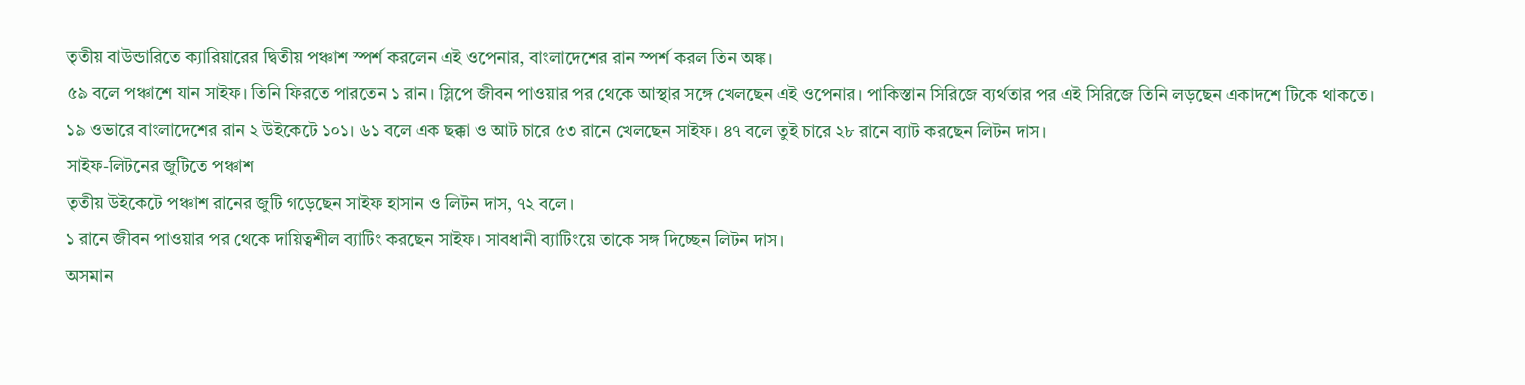তৃতীয় বাউন্ডারিতে ক্যারিয়ারের দ্বিতীয় পঞ্চাশ স্পর্শ করলেন এই ওপেনার, বাংলাদেশের রান স্পর্শ করল তিন অঙ্ক।
৫৯ বলে পঞ্চাশে যান সাইফ। তিনি ফিরতে পারতেন ১ রান। স্লিপে জীবন পাওয়ার পর থেকে আস্থার সঙ্গে খেলছেন এই ওপেনার। পাকিস্তান সিরিজে ব্যর্থতার পর এই সিরিজে তিনি লড়ছেন একাদশে টিকে থাকতে।
১৯ ওভারে বাংলাদেশের রান ২ উইকেটে ১০১। ৬১ বলে এক ছক্কা ও আট চারে ৫৩ রানে খেলছেন সাইফ। ৪৭ বলে তুই চারে ২৮ রানে ব্যাট করছেন লিটন দাস।
সাইফ-লিটনের জুটিতে পঞ্চাশ
তৃতীয় উইকেটে পঞ্চাশ রানের জুটি গড়েছেন সাইফ হাসান ও লিটন দাস, ৭২ বলে।
১ রানে জীবন পাওয়ার পর থেকে দায়িত্বশীল ব্যাটিং করছেন সাইফ। সাবধানী ব্যাটিংয়ে তাকে সঙ্গ দিচ্ছেন লিটন দাস।
অসমান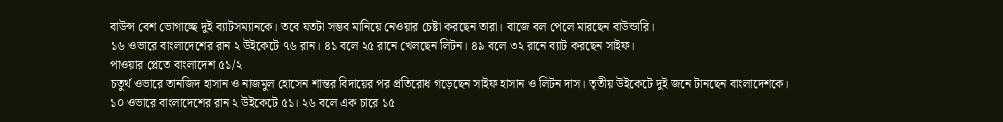বাউন্স বেশ ভোগাচ্ছে দুই ব্যাটসম্যানকে। তবে যতটা সম্ভব মানিয়ে নেওয়ার চেষ্টা করছেন তারা। বাজে বল পেলে মারছেন বাউন্ডারি।
১৬ ওভারে বাংলাদেশের রান ২ উইকেটে ৭৬ রান। ৪১ বলে ২৫ রানে খেলছেন লিটন। ৪৯ বলে ৩২ রানে ব্যাট করছেন সাইফ।
পাওয়ার প্লেতে বাংলাদেশ ৫১/২
চতুর্থ ওভারে তানজিদ হাসান ও নাজমুল হোসেন শান্তর বিদায়ের পর প্রতিরোধ গড়েছেন সাইফ হাসান ও লিটন দাস। তৃতীয় উইকেটে দুই জনে টানছেন বাংলাদেশকে।
১০ ওভারে বাংলাদেশের রান ২ উইকেটে ৫১। ২৬ বলে এক চারে ১৫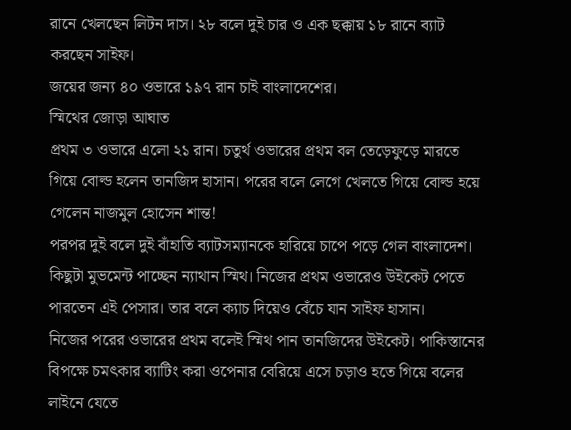রানে খেলছেন লিটন দাস। ২৮ বলে দুই চার ও এক ছক্কায় ১৮ রানে ব্যাট করছেন সাইফ।
জয়ের জন্য ৪০ ওভারে ১৯৭ রান চাই বাংলাদেশের।
স্মিথের জোড়া আঘাত
প্রথম ৩ ওভারে এলো ২১ রান। চতুর্থ ওভারের প্রথম বল তেড়েফুড়ে মারতে গিয়ে বোল্ড হলেন তানজিদ হাসান। পরের বলে লেগে খেলতে গিয়ে বোল্ড হয়ে গেলেন নাজমুল হোসেন শান্ত!
পরপর দুই বলে দুই বাঁহাতি ব্যাটসম্যানকে হারিয়ে চাপে পড়ে গেল বাংলাদেশ।
কিছুটা মুভমেন্ট পাচ্ছেন ন্যাথান স্মিথ। নিজের প্রথম ওভারেও উইকেট পেতে পারতেন এই পেসার। তার বলে ক্যাচ দিয়েও বেঁচে যান সাইফ হাসান।
নিজের পরের ওভারের প্রথম বলেই স্মিথ পান তানজিদের উইকেট। পাকিস্তানের বিপক্ষে চমৎকার ব্যাটিং করা ওপেনার বেরিয়ে এসে চড়াও হতে গিয়ে বলের লাইনে যেতে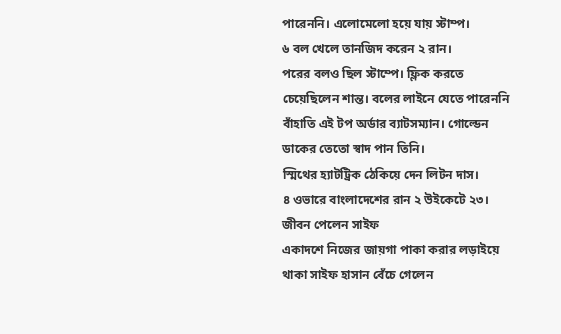পারেননি। এলোমেলো হয়ে যায় স্টাম্প।
৬ বল খেলে তানজিদ করেন ২ রান।
পরের বলও ছিল স্টাম্পে। ফ্লিক করতে চেয়েছিলেন শান্ত। বলের লাইনে যেতে পারেননি বাঁহাতি এই টপ অর্ডার ব্যাটসম্যান। গোল্ডেন ডাকের তেতো স্বাদ পান তিনি।
স্মিথের হ্যাটট্রিক ঠেকিয়ে দেন লিটন দাস।
৪ ওভারে বাংলাদেশের রান ২ উইকেটে ২৩।
জীবন পেলেন সাইফ
একাদশে নিজের জায়গা পাকা করার লড়াইয়ে থাকা সাইফ হাসান বেঁচে গেলেন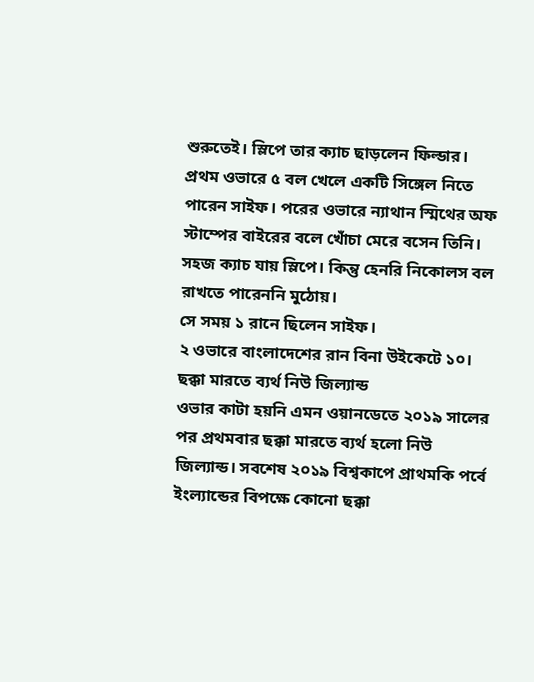শুরুতেই। স্লিপে তার ক্যাচ ছাড়লেন ফিল্ডার।
প্রথম ওভারে ৫ বল খেলে একটি সিঙ্গেল নিতে পারেন সাইফ। পরের ওভারে ন্যাথান স্মিথের অফ স্টাম্পের বাইরের বলে খোঁচা মেরে বসেন তিনি। সহজ ক্যাচ যায় স্লিপে। কিন্তু হেনরি নিকোলস বল রাখতে পারেননি মুঠোয়।
সে সময় ১ রানে ছিলেন সাইফ।
২ ওভারে বাংলাদেশের রান বিনা উইকেটে ১০।
ছক্কা মারতে ব্যর্থ নিউ জিল্যান্ড
ওভার কাটা হয়নি এমন ওয়ানডেতে ২০১৯ সালের পর প্রথমবার ছক্কা মারতে ব্যর্থ হলো নিউ জিল্যান্ড। সবশেষ ২০১৯ বিশ্বকাপে প্রাথমকি পর্বে ইংল্যান্ডের বিপক্ষে কোনো ছক্কা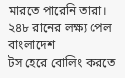মারতে পারেনি তারা।
২৪৮ রানের লক্ষ্য পেল বাংলাদেশ
টস হেরে বোলিং করতে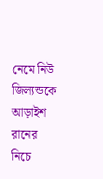নেমে নিউ জিল্যন্ডকে আড়াইশ রানের নিচে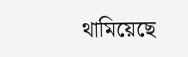থামিয়েছে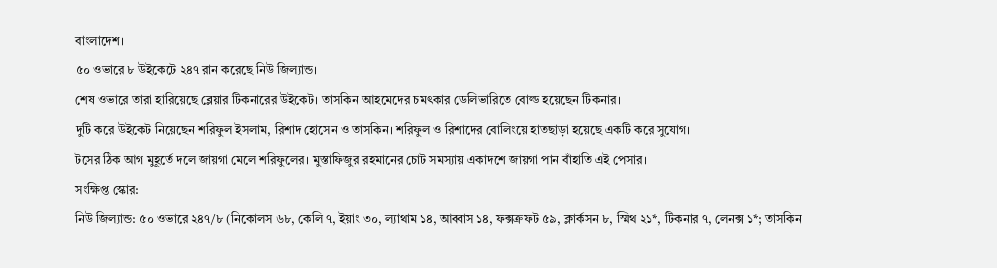বাংলাদেশ।
৫০ ওভারে ৮ উইকেটে ২৪৭ রান করেছে নিউ জিল্যান্ড।
শেষ ওভারে তারা হারিয়েছে ব্লেয়ার টিকনারের উইকেট। তাসকিন আহমেদের চমৎকার ডেলিভারিতে বোল্ড হয়েছেন টিকনার।
দুটি করে উইকেট নিয়েছেন শরিফুল ইসলাম, রিশাদ হোসেন ও তাসকিন। শরিফুল ও রিশাদের বোলিংয়ে হাতছাড়া হয়েছে একটি করে সুযোগ।
টসের ঠিক আগ মুহূর্তে দলে জায়গা মেলে শরিফুলের। মুস্তাফিজুর রহমানের চোট সমস্যায় একাদশে জায়গা পান বাঁহাতি এই পেসার।
সংক্ষিপ্ত স্কোর:
নিউ জিল্যান্ড: ৫০ ওভারে ২৪৭/৮ (নিকোলস ৬৮, কেলি ৭, ইয়াং ৩০, ল্যাথাম ১৪, আব্বাস ১৪, ফক্সক্রফট ৫৯, ক্লার্কসন ৮, স্মিথ ২১*, টিকনার ৭, লেনক্স ১*; তাসকিন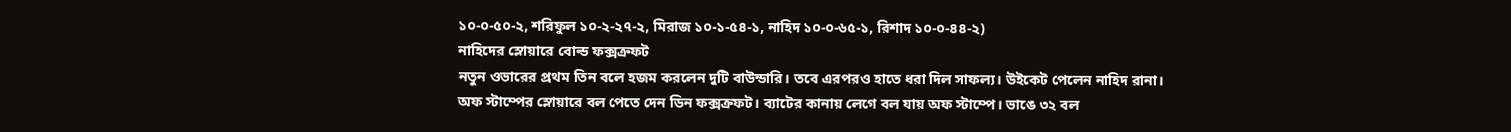১০-০-৫০-২, শরিফুল ১০-২-২৭-২, মিরাজ ১০-১-৫৪-১, নাহিদ ১০-০-৬৫-১, রিশাদ ১০-০-৪৪-২)
নাহিদের স্লোয়ারে বোল্ড ফক্সক্রফট
নতুন ওভারের প্রথম তিন বলে হজম করলেন দুটি বাউন্ডারি। তবে এরপরও হাতে ধরা দিল সাফল্য। উইকেট পেলেন নাহিদ রানা।
অফ স্টাম্পের স্লোয়ারে বল পেতে দেন ডিন ফক্সক্রফট। ব্যাটের কানায় লেগে বল যায় অফ স্টাম্পে। ভাঙে ৩২ বল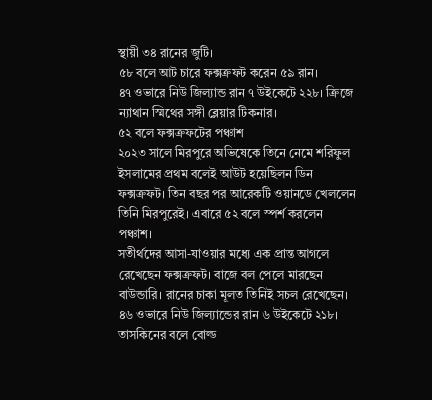স্থায়ী ৩৪ রানের জুটি।
৫৮ বলে আট চারে ফক্সক্রফট করেন ৫৯ রান।
৪৭ ওভারে নিউ জিল্যান্ড রান ৭ উইকেটে ২২৮। ক্রিজে ন্যাথান স্মিথের সঙ্গী ব্লেয়ার টিকনার।
৫২ বলে ফক্সক্রফটের পঞ্চাশ
২০২৩ সালে মিরপুরে অভিষেকে তিনে নেমে শরিফুল ইসলামের প্রথম বলেই আউট হয়েছিলন ডিন ফক্সক্রফট। তিন বছর পর আরেকটি ওয়ানডে খেললেন তিনি মিরপুরেই। এবারে ৫২ বলে স্পর্শ করলেন পঞ্চাশ।
সতীর্থদের আসা-যাওয়ার মধ্যে এক প্রান্ত আগলে রেখেছেন ফক্সক্রফট। বাজে বল পেলে মারছেন বাউন্ডারি। রানের চাকা মূলত তিনিই সচল রেখেছেন।
৪৬ ওভারে নিউ জিল্যান্ডের রান ৬ উইকেটে ২১৮।
তাসকিনের বলে বোল্ড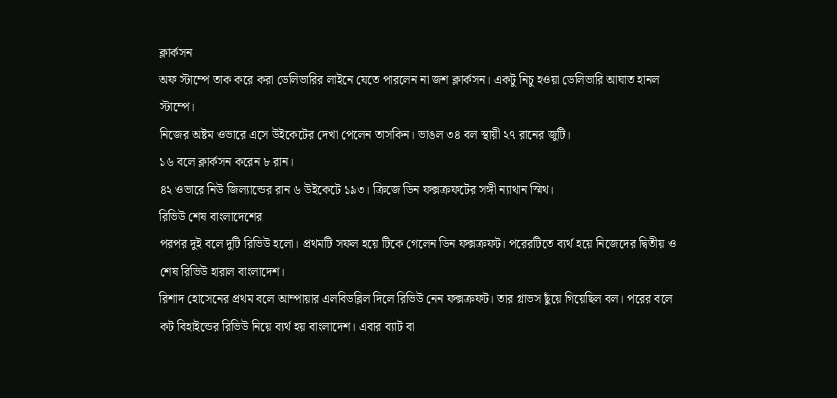ক্লার্কসন
অফ স্টাম্পে তাক করে করা ডেলিভারির লাইনে যেতে পারলেন না জশ ক্লার্কসন। একটু নিচু হওয়া ডেলিভারি আঘাত হানল স্টাম্পে।
নিজের অষ্টম ওভারে এসে উইকেটের দেখা পেলেন তাসকিন। ভাঙল ৩৪ বল স্থায়ী ২৭ রানের জুটি।
১৬ বলে ক্লার্কসন করেন ৮ রান।
৪২ ওভারে নিউ জিল্যান্ডের রান ৬ উইকেটে ১৯৩। ক্রিজে ডিন ফক্সক্রফটের সঙ্গী ন্যাথান স্মিথ।
রিভিউ শেষ বাংলাদেশের
পরপর দুই বলে দুটি রিভিউ হলো। প্রথমটি সফল হয়ে টিকে গেলেন ডিন ফক্সক্রফট। পরেরটিতে ব্যর্থ হয়ে নিজেদের দ্বিতীয় ও শেষ রিভিউ হারাল বাংলাদেশ।
রিশাদ হোসেনের প্রথম বলে আম্পায়ার এলবিডব্লিল দিলে রিভিউ নেন ফক্সক্রফট। তার গ্লাভস ছুঁয়ে গিয়েছিল বল। পরের বলে কট বিহাইন্ডের রিভিউ নিয়ে ব্যর্থ হয় বাংলাদেশ। এবার ব্যাট বা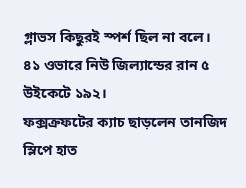গ্লাভস কিছুরই স্পর্শ ছিল না বলে।
৪১ ওভারে নিউ জিল্যান্ডের রান ৫ উইকেটে ১৯২।
ফক্সক্রফটের ক্যাচ ছাড়লেন তানজিদ
স্লিপে হাত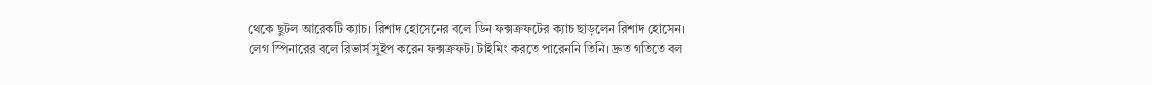থেকে ছুটল আরেকটি ক্যাচ। রিশাদ হোসেনের বলে ডিন ফক্সক্রফটের ক্যাচ ছাড়লেন রিশাদ হোসেন।
লেগ স্পিনারের বলে রিভার্স সুইপ করেন ফক্সক্রফট। টাইমিং করতে পারেননি তিনি। দ্রুত গতিতে বল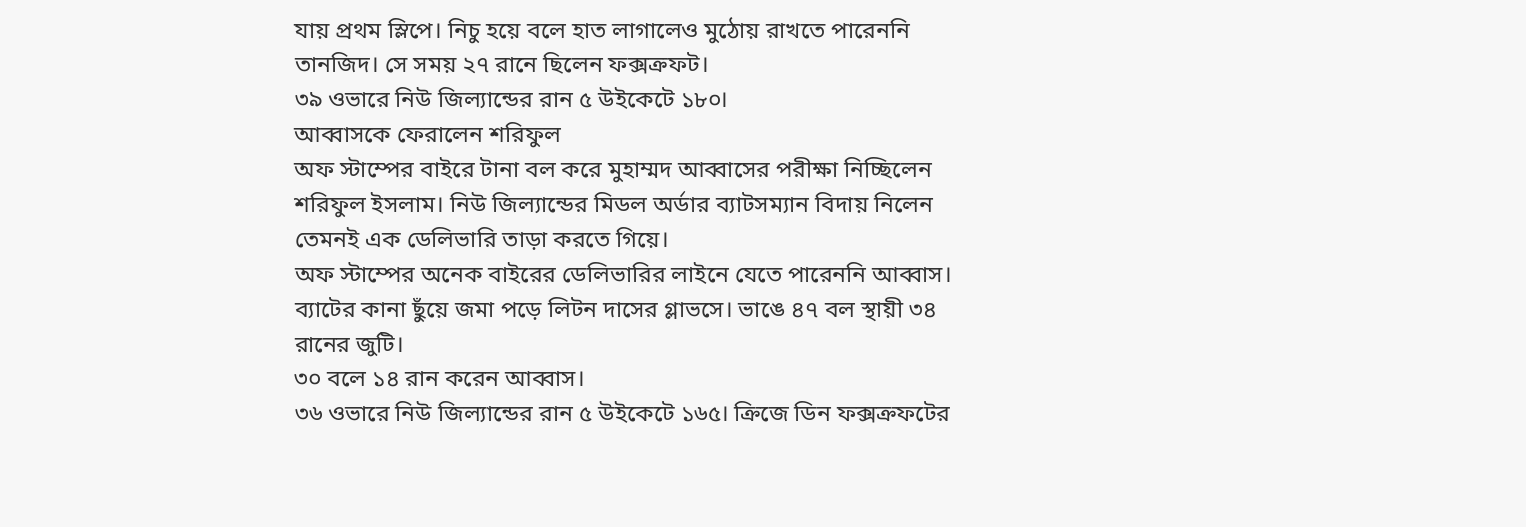যায় প্রথম স্লিপে। নিচু হয়ে বলে হাত লাগালেও মুঠোয় রাখতে পারেননি তানজিদ। সে সময় ২৭ রানে ছিলেন ফক্সক্রফট।
৩৯ ওভারে নিউ জিল্যান্ডের রান ৫ উইকেটে ১৮০।
আব্বাসকে ফেরালেন শরিফুল
অফ স্টাম্পের বাইরে টানা বল করে মুহাম্মদ আব্বাসের পরীক্ষা নিচ্ছিলেন শরিফুল ইসলাম। নিউ জিল্যান্ডের মিডল অর্ডার ব্যাটসম্যান বিদায় নিলেন তেমনই এক ডেলিভারি তাড়া করতে গিয়ে।
অফ স্টাম্পের অনেক বাইরের ডেলিভারির লাইনে যেতে পারেননি আব্বাস। ব্যাটের কানা ছুঁয়ে জমা পড়ে লিটন দাসের গ্লাভসে। ভাঙে ৪৭ বল স্থায়ী ৩৪ রানের জুটি।
৩০ বলে ১৪ রান করেন আব্বাস।
৩৬ ওভারে নিউ জিল্যান্ডের রান ৫ উইকেটে ১৬৫। ক্রিজে ডিন ফক্সক্রফটের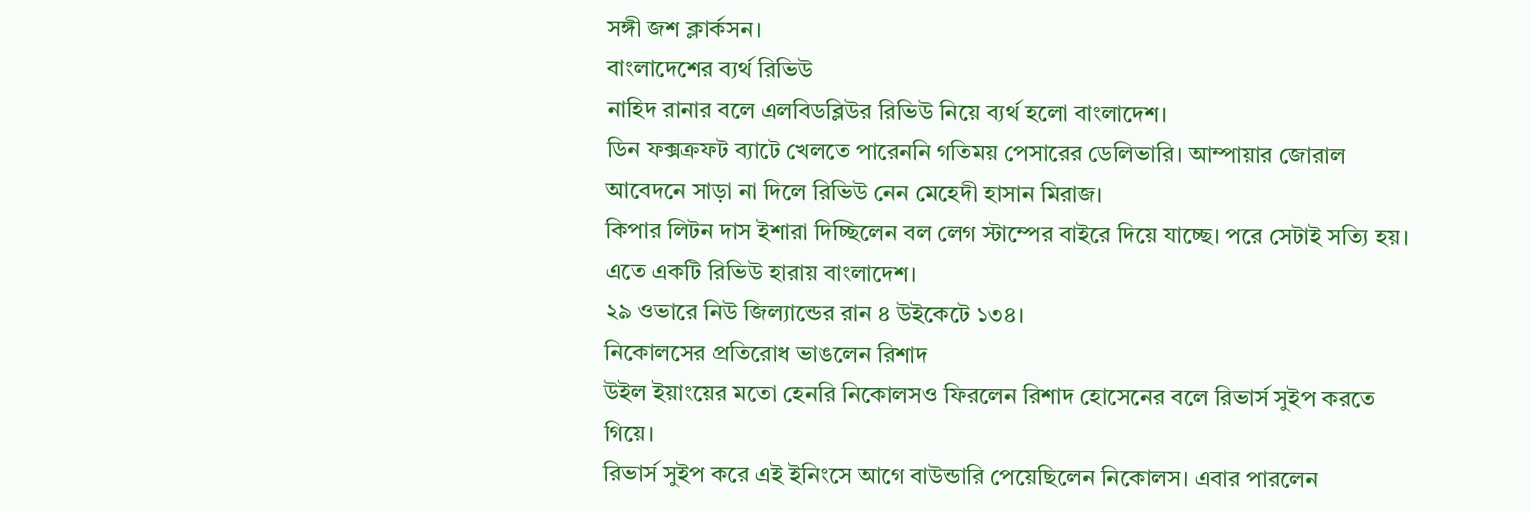সঙ্গী জশ ক্লার্কসন।
বাংলাদেশের ব্যর্থ রিভিউ
নাহিদ রানার বলে এলবিডব্লিউর রিভিউ নিয়ে ব্যর্থ হলো বাংলাদেশ।
ডিন ফক্সক্রফট ব্যাটে খেলতে পারেননি গতিময় পেসারের ডেলিভারি। আম্পায়ার জোরাল আবেদনে সাড়া না দিলে রিভিউ নেন মেহেদী হাসান মিরাজ।
কিপার লিটন দাস ইশারা দিচ্ছিলেন বল লেগ স্টাম্পের বাইরে দিয়ে যাচ্ছে। পরে সেটাই সত্যি হয়। এতে একটি রিভিউ হারায় বাংলাদেশ।
২৯ ওভারে নিউ জিল্যান্ডের রান ৪ উইকেটে ১৩৪।
নিকোলসের প্রতিরোধ ভাঙলেন রিশাদ
উইল ইয়াংয়ের মতো হেনরি নিকোলসও ফিরলেন রিশাদ হোসেনের বলে রিভার্স সুইপ করতে গিয়ে।
রিভার্স সুইপ করে এই ইনিংসে আগে বাউন্ডারি পেয়েছিলেন নিকোলস। এবার পারলেন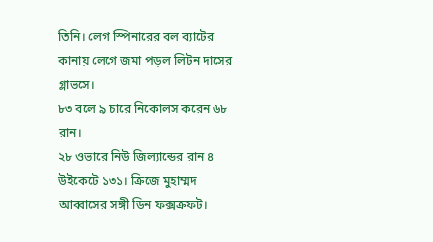তিনি। লেগ স্পিনারের বল ব্যাটের কানায় লেগে জমা পড়ল লিটন দাসের গ্লাভসে।
৮৩ বলে ৯ চারে নিকোলস করেন ৬৮ রান।
২৮ ওভারে নিউ জিল্যান্ডের রান ৪ উইকেটে ১৩১। ক্রিজে মুহাম্মদ আব্বাসের সঙ্গী ডিন ফক্সক্রফট।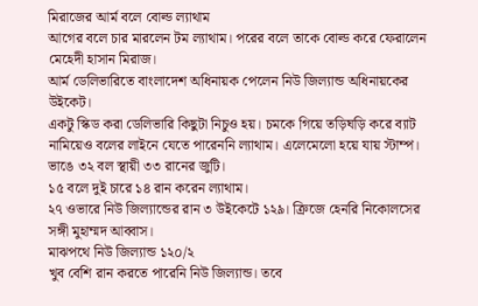মিরাজের আর্ম বলে বোল্ড ল্যাথাম
আগের বলে চার মারলেন টম ল্যাথাম। পরের বলে তাকে বোল্ড করে ফেরালেন মেহেদী হাসান মিরাজ।
আর্ম ডেলিভারিতে বাংলাদেশ অধিনায়ক পেলেন নিউ জিল্যান্ড অধিনায়কের উইকেট।
একটু স্কিড করা ডেলিভারি কিছুটা নিচুও হয়। চমকে গিয়ে তড়িঘড়ি করে ব্যাট নামিয়েও বলের লাইনে যেতে পারেননি ল্যাথাম। এলেমেলো হয়ে যায় স্টাম্প। ভাঙে ৩২ বল স্থায়ী ৩৩ রানের জুটি।
১৫ বলে দুই চারে ১৪ রান করেন ল্যাথাম।
২৭ ওভারে নিউ জিল্যান্ডের রান ৩ উইকেটে ১২৯। ক্রিজে হেনরি নিকোলসের সঙ্গী মুহাম্মদ আব্বাস।
মাঝপথে নিউ জিল্যান্ড ১২০/২
খুব বেশি রান করতে পারেনি নিউ জিল্যান্ড। তবে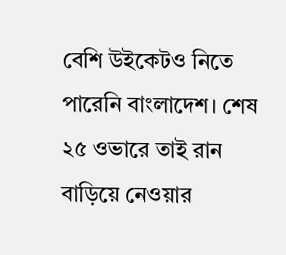বেশি উইকেটও নিতে পারেনি বাংলাদেশ। শেষ ২৫ ওভারে তাই রান বাড়িয়ে নেওয়ার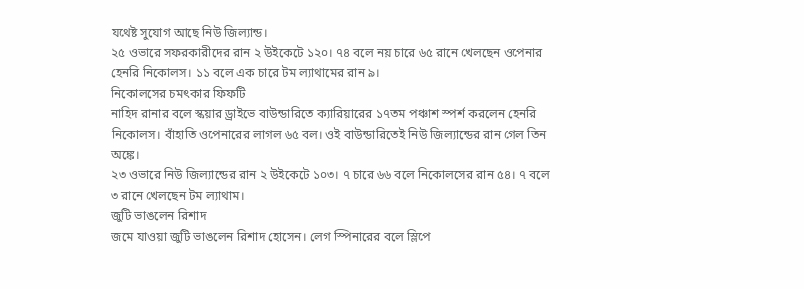যথেষ্ট সুযোগ আছে নিউ জিল্যান্ড।
২৫ ওভারে সফরকারীদের রান ২ উইকেটে ১২০। ৭৪ বলে নয় চারে ৬৫ রানে খেলছেন ওপেনার হেনরি নিকোলস। ১১ বলে এক চারে টম ল্যাথামের রান ৯।
নিকোলসের চমৎকার ফিফটি
নাহিদ রানার বলে স্কয়ার ড্রাইভে বাউন্ডারিতে ক্যারিয়ারের ১৭তম পঞ্চাশ স্পর্শ করলেন হেনরি নিকোলস। বাঁহাতি ওপেনারের লাগল ৬৫ বল। ওই বাউন্ডারিতেই নিউ জিল্যান্ডের রান গেল তিন অঙ্কে।
২৩ ওভারে নিউ জিল্যান্ডের রান ২ উইকেটে ১০৩। ৭ চারে ৬৬ বলে নিকোলসের রান ৫৪। ৭ বলে ৩ রানে খেলছেন টম ল্যাথাম।
জুটি ভাঙলেন রিশাদ
জমে যাওয়া জুটি ভাঙলেন রিশাদ হোসেন। লেগ স্পিনারের বলে স্লিপে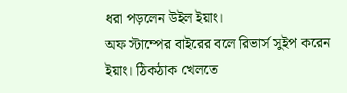ধরা পড়লেন উইল ইয়াং।
অফ স্টাম্পের বাইরের বলে রিভার্স সুইপ করেন ইয়াং। ঠিকঠাক খেলতে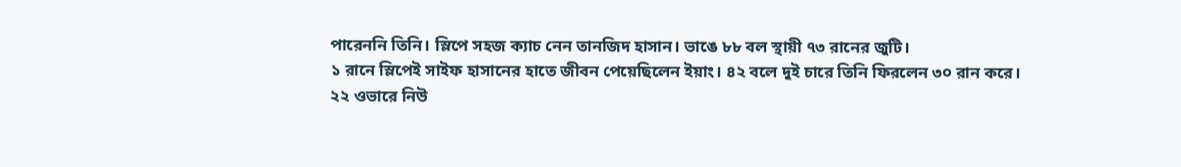পারেননি তিনি। স্লিপে সহজ ক্যাচ নেন তানজিদ হাসান। ভাঙে ৮৮ বল স্থায়ী ৭৩ রানের জুটি।
১ রানে স্লিপেই সাইফ হাসানের হাতে জীবন পেয়েছিলেন ইয়াং। ৪২ বলে দুই চারে তিনি ফিরলেন ৩০ রান করে।
২২ ওভারে নিউ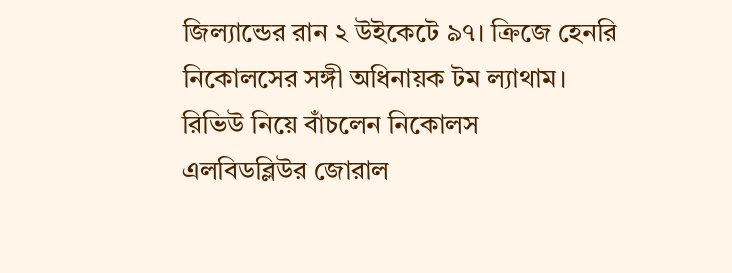জিল্যান্ডের রান ২ উইকেটে ৯৭। ক্রিজে হেনরি নিকোলসের সঙ্গী অধিনায়ক টম ল্যাথাম।
রিভিউ নিয়ে বাঁচলেন নিকোলস
এলবিডব্লিউর জোরাল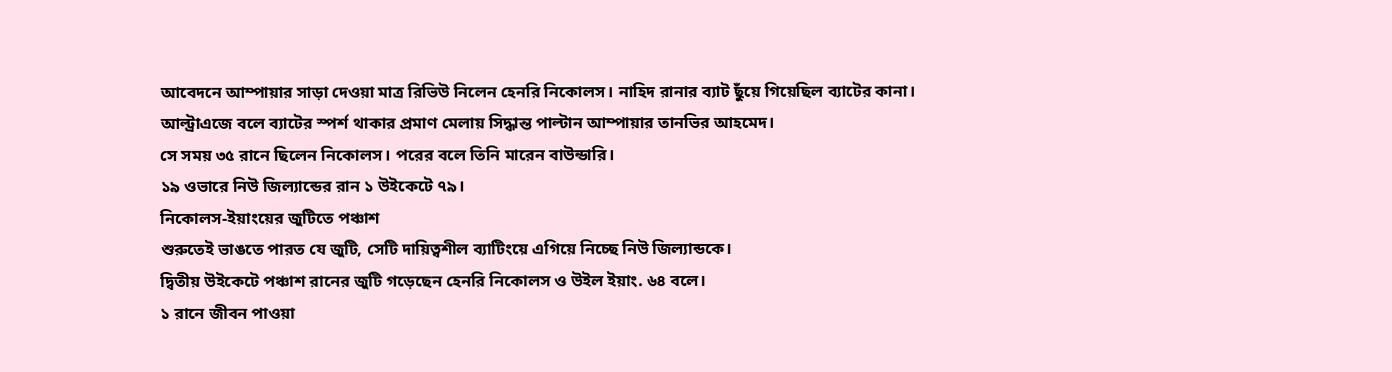আবেদনে আম্পায়ার সাড়া দেওয়া মাত্র রিভিউ নিলেন হেনরি নিকোলস। নাহিদ রানার ব্যাট ছুঁয়ে গিয়েছিল ব্যাটের কানা।
আল্ট্রাএজে বলে ব্যাটের স্পর্শ থাকার প্রমাণ মেলায় সিদ্ধান্ত পাল্টান আম্পায়ার তানভির আহমেদ।
সে সময় ৩৫ রানে ছিলেন নিকোলস। পরের বলে তিনি মারেন বাউন্ডারি।
১৯ ওভারে নিউ জিল্যান্ডের রান ১ উইকেটে ৭৯।
নিকোলস-ইয়াংয়ের জুটিতে পঞ্চাশ
শুরুতেই ভাঙতে পারত যে জুটি, সেটি দায়িত্বশীল ব্যাটিংয়ে এগিয়ে নিচ্ছে নিউ জিল্যান্ডকে।
দ্বিতীয় উইকেটে পঞ্চাশ রানের জুটি গড়েছেন হেনরি নিকোলস ও উইল ইয়াং. ৬৪ বলে।
১ রানে জীবন পাওয়া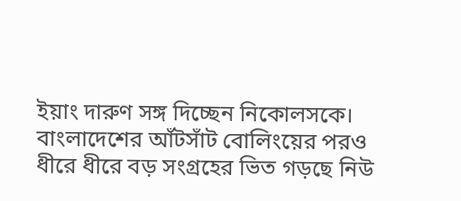ইয়াং দারুণ সঙ্গ দিচ্ছেন নিকোলসকে। বাংলাদেশের আঁটসাঁট বোলিংয়ের পরও ধীরে ধীরে বড় সংগ্রহের ভিত গড়ছে নিউ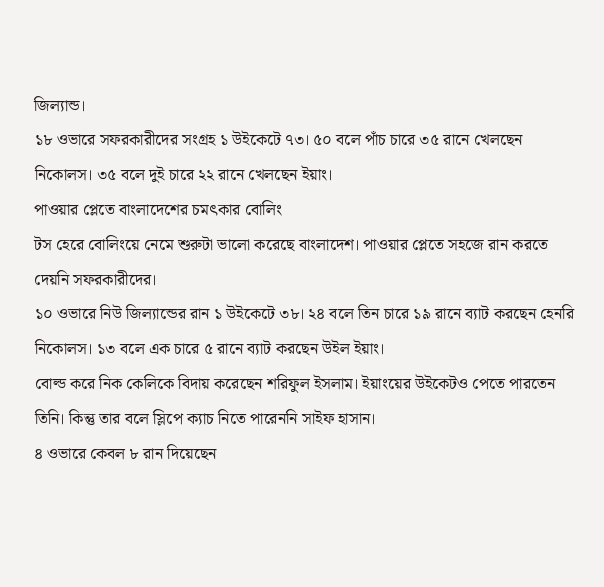জিল্যান্ড।
১৮ ওভারে সফরকারীদের সংগ্রহ ১ উইকেটে ৭৩। ৫০ বলে পাঁচ চারে ৩৫ রানে খেলছেন নিকোলস। ৩৫ বলে দুই চারে ২২ রানে খেলছেন ইয়াং।
পাওয়ার প্লেতে বাংলাদেশের চমৎকার বোলিং
টস হেরে বোলিংয়ে নেমে শুরুটা ভালো করেছে বাংলাদেশ। পাওয়ার প্লেতে সহজে রান করতে দেয়নি সফরকারীদের।
১০ ওভারে নিউ জিল্যান্ডের রান ১ উইকেটে ৩৮। ২৪ বলে তিন চারে ১৯ রানে ব্যাট করছেন হেনরি নিকোলস। ১৩ বলে এক চারে ৫ রানে ব্যাট করছেন উইল ইয়াং।
বোল্ড করে নিক কেলিকে বিদায় করেছেন শরিফুল ইসলাম। ইয়াংয়ের উইকেটও পেতে পারতেন তিনি। কিন্তু তার বলে স্লিপে ক্যাচ নিতে পারেননি সাইফ হাসান।
৪ ওভারে কেবল ৮ রান দিয়েছেন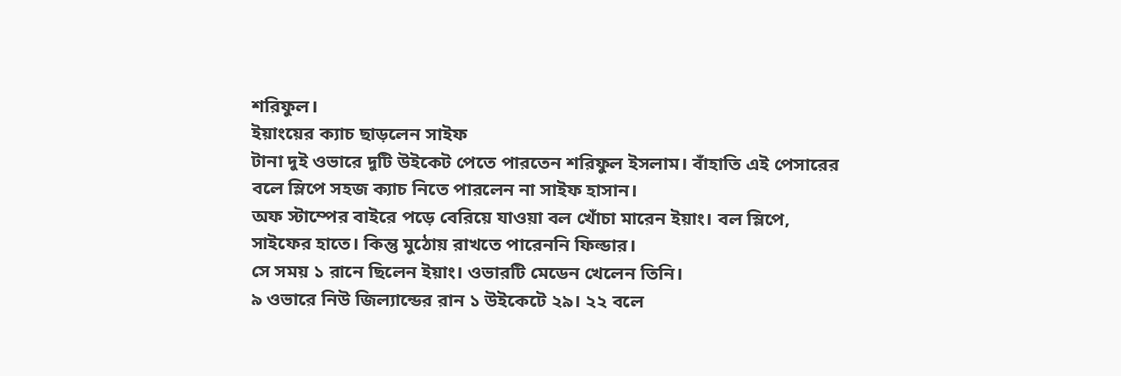শরিফুল।
ইয়াংয়ের ক্যাচ ছাড়লেন সাইফ
টানা দুই ওভারে দুটি উইকেট পেতে পারতেন শরিফুল ইসলাম। বাঁহাতি এই পেসারের বলে স্লিপে সহজ ক্যাচ নিতে পারলেন না সাইফ হাসান।
অফ স্টাম্পের বাইরে পড়ে বেরিয়ে যাওয়া বল খোঁচা মারেন ইয়াং। বল স্লিপে, সাইফের হাতে। কিন্তু মুঠোয় রাখতে পারেননি ফিল্ডার।
সে সময় ১ রানে ছিলেন ইয়াং। ওভারটি মেডেন খেলেন তিনি।
৯ ওভারে নিউ জিল্যান্ডের রান ১ উইকেটে ২৯। ২২ বলে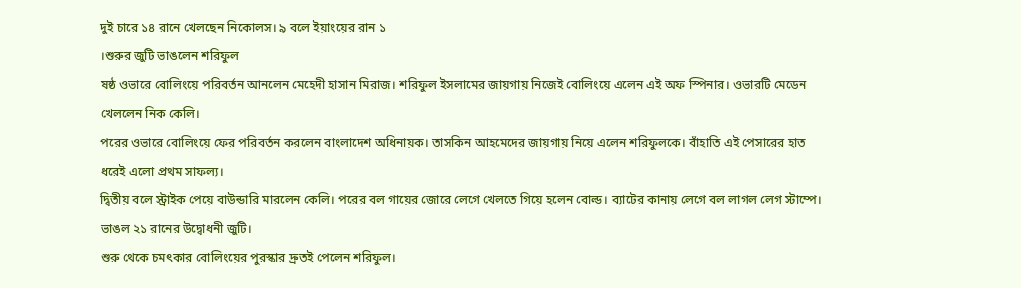দুই চারে ১৪ রানে খেলছেন নিকোলস। ৯ বলে ইয়াংয়ের রান ১
।শুরুর জুটি ভাঙলেন শরিফুল
ষষ্ঠ ওভারে বোলিংয়ে পরিবর্তন আনলেন মেহেদী হাসান মিরাজ। শরিফুল ইসলামের জায়গায় নিজেই বোলিংয়ে এলেন এই অফ স্পিনার। ওভারটি মেডেন খেললেন নিক কেলি।
পরের ওভারে বোলিংয়ে ফের পরিবর্তন করলেন বাংলাদেশ অধিনায়ক। তাসকিন আহমেদের জায়গায় নিয়ে এলেন শরিফুলকে। বাঁহাতি এই পেসারের হাত ধরেই এলো প্রথম সাফল্য।
দ্বিতীয় বলে স্ট্রাইক পেয়ে বাউন্ডারি মারলেন কেলি। পরের বল গায়ের জোরে লেগে খেলতে গিয়ে হলেন বোল্ড। ব্যাটের কানায় লেগে বল লাগল লেগ স্টাম্পে। ভাঙল ২১ রানের উদ্বোধনী জুটি।
শুরু থেকে চমৎকার বোলিংয়ের পুরস্কার দ্রুতই পেলেন শরিফুল।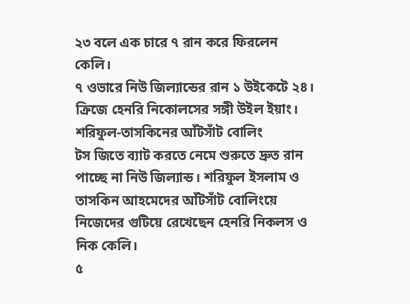২৩ বলে এক চারে ৭ রান করে ফিরলেন কেলি।
৭ ওভারে নিউ জিল্যান্ডের রান ১ উইকেটে ২৪। ক্রিজে হেনরি নিকোলসের সঙ্গী উইল ইয়াং।
শরিফুল-তাসকিনের আঁটসাঁট বোলিং
টস জিতে ব্যাট করতে নেমে শুরুতে দ্রুত রান পাচ্ছে না নিউ জিল্যান্ড। শরিফুল ইসলাম ও তাসকিন আহমেদের আঁটসাঁট বোলিংয়ে নিজেদের গুটিয়ে রেখেছেন হেনরি নিকলস ও নিক কেলি।
৫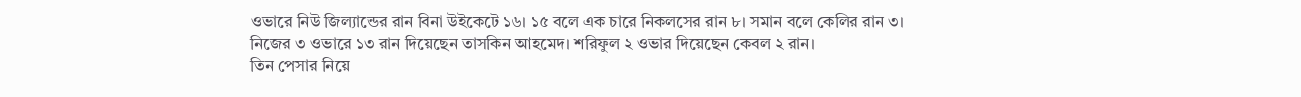ওভারে নিউ জিল্যান্ডের রান বিনা উইকেটে ১৬। ১৫ বলে এক চারে নিকলসের রান ৮। সমান বলে কেলির রান ৩।
নিজের ৩ ওভারে ১৩ রান দিয়েছেন তাসকিন আহমেদ। শরিফুল ২ ওভার দিয়েছেন কেবল ২ রান।
তিন পেসার নিয়ে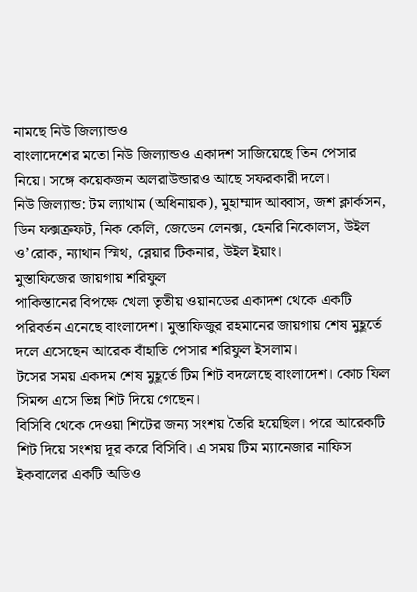নামছে নিউ জিল্যান্ডও
বাংলাদেশের মতো নিউ জিল্যান্ডও একাদশ সাজিয়েছে তিন পেসার নিয়ে। সঙ্গে কয়েকজন অলরাউন্ডারও আছে সফরকারী দলে।
নিউ জিল্যান্ড: টম ল্যাথাম (অধিনায়ক), মুহাম্মাদ আব্বাস, জশ ক্লার্কসন, ডিন ফক্সক্রফট, নিক কেলি, জেডেন লেনক্স, হেনরি নিকোলস, উইল ও’রোক, ন্যাথান স্মিথ, ব্লেয়ার টিকনার, উইল ইয়াং।
মুস্তাফিজের জায়গায় শরিফুল
পাকিস্তানের বিপক্ষে খেলা তৃতীয় ওয়ানডের একাদশ থেকে একটি পরিবর্তন এনেছে বাংলাদেশ। মুস্তাফিজুর রহমানের জায়গায় শেষ মুহূর্তে দলে এসেছেন আরেক বাঁহাতি পেসার শরিফুল ইসলাম।
টসের সময় একদম শেষ মুহূর্তে টিম শিট বদলেছে বাংলাদেশ। কোচ ফিল সিমন্স এসে ভিন্ন শিট দিয়ে গেছেন।
বিসিবি থেকে দেওয়া শিটের জন্য সংশয় তৈরি হয়েছিল। পরে আরেকটি শিট দিয়ে সংশয় দূর করে বিসিবি। এ সময় টিম ম্যানেজার নাফিস ইকবালের একটি অডিও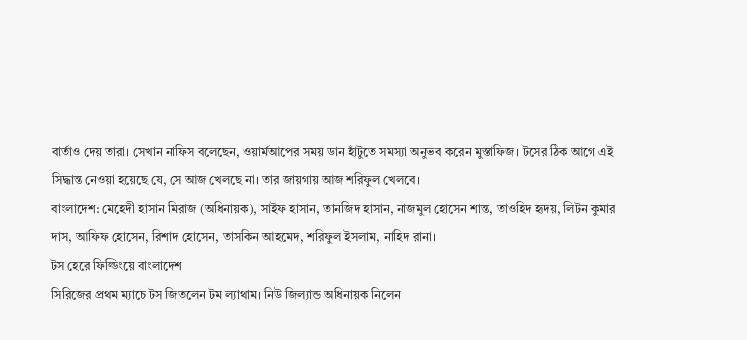বার্তাও দেয় তারা। সেখান নাফিস বলেছেন, ওয়ার্মআপের সময় ডান হাঁটুতে সমস্যা অনুভব করেন মুস্তাফিজ। টসের ঠিক আগে এই সিদ্ধান্ত নেওয়া হয়েছে যে, সে আজ খেলছে না। তার জায়গায় আজ শরিফুল খেলবে।
বাংলাদেশ: মেহেদী হাসান মিরাজ (অধিনায়ক), সাইফ হাসান, তানজিদ হাসান, নাজমুল হোসেন শান্ত, তাওহিদ হৃদয়, লিটন কুমার দাস, আফিফ হোসেন, রিশাদ হোসেন, তাসকিন আহমেদ, শরিফুল ইসলাম, নাহিদ রানা।
টস হেরে ফিল্ডিংয়ে বাংলাদেশ
সিরিজের প্রথম ম্যাচে টস জিতলেন টম ল্যাথাম। নিউ জিল্যান্ড অধিনায়ক নিলেন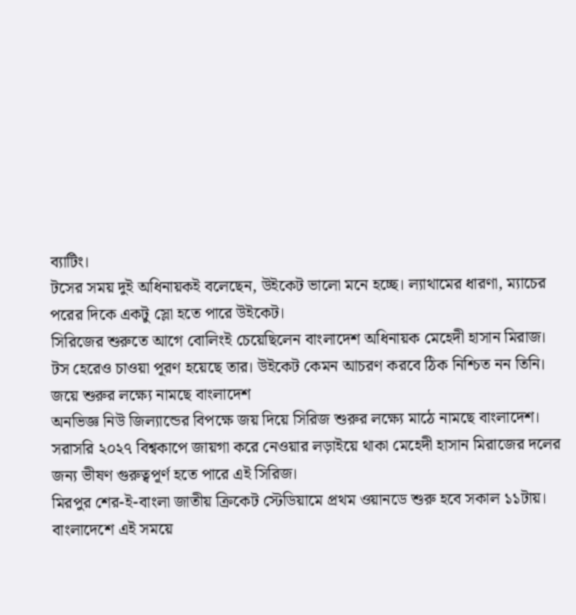ব্যাটিং।
টসের সময় দুই অধিনায়কই বলেছেন, উইকেট ভালো মনে হচ্ছে। ল্যাথামের ধারণা, ম্যাচের পরের দিকে একটু স্লো হতে পারে উইকেট।
সিরিজের শুরুতে আগে বোলিংই চেয়েছিলেন বাংলাদেশ অধিনায়ক মেহেদী হাসান মিরাজ। টস হেরেও চাওয়া পূরণ হয়েছে তার। উইকেট কেমন আচরণ করবে ঠিক নিশ্চিত নন তিনি।
জয়ে শুরুর লক্ষ্যে নামছে বাংলাদেশ
অনভিজ্ঞ নিউ জিল্যান্ডের বিপক্ষে জয় দিয়ে সিরিজ শুরুর লক্ষ্যে মাঠে নামছে বাংলাদেশ। সরাসরি ২০২৭ বিশ্বকাপে জায়গা করে নেওয়ার লড়াইয়ে থাকা মেহেদী হাসান মিরাজের দলের জন্য ভীষণ গুরুত্বপূর্ণ হতে পারে এই সিরিজ।
মিরপুর শের-ই-বাংলা জাতীয় ক্রিকেট স্টেডিয়ামে প্রথম ওয়ানডে শুরু হবে সকাল ১১টায়। বাংলাদেশে এই সময়ে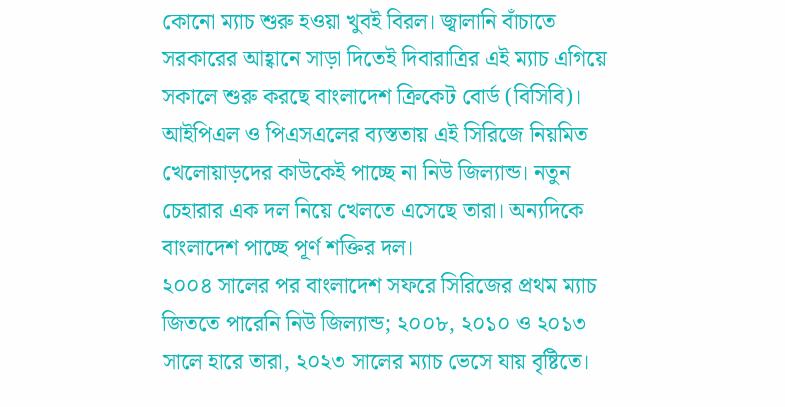কোনো ম্যাচ শুরু হওয়া খুবই বিরল। জ্বালানি বাঁচাতে সরকারের আহ্বানে সাড়া দিতেই দিবারাত্রির এই ম্যাচ এগিয়ে সকালে শুরু করছে বাংলাদেশ ক্রিকেট বোর্ড (বিসিবি)।
আইপিএল ও পিএসএলের ব্যস্ততায় এই সিরিজে নিয়মিত খেলোয়াড়দের কাউকেই পাচ্ছে না নিউ জিল্যান্ড। নতুন চেহারার এক দল নিয়ে খেলতে এসেছে তারা। অন্যদিকে বাংলাদেশ পাচ্ছে পূর্ণ শক্তির দল।
২০০৪ সালের পর বাংলাদেশ সফরে সিরিজের প্রথম ম্যাচ জিততে পারেনি নিউ জিল্যান্ড; ২০০৮, ২০১০ ও ২০১৩ সালে হারে তারা, ২০২৩ সালের ম্যাচ ভেসে যায় বৃষ্টিতে।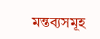মন্তব্যসমূহ